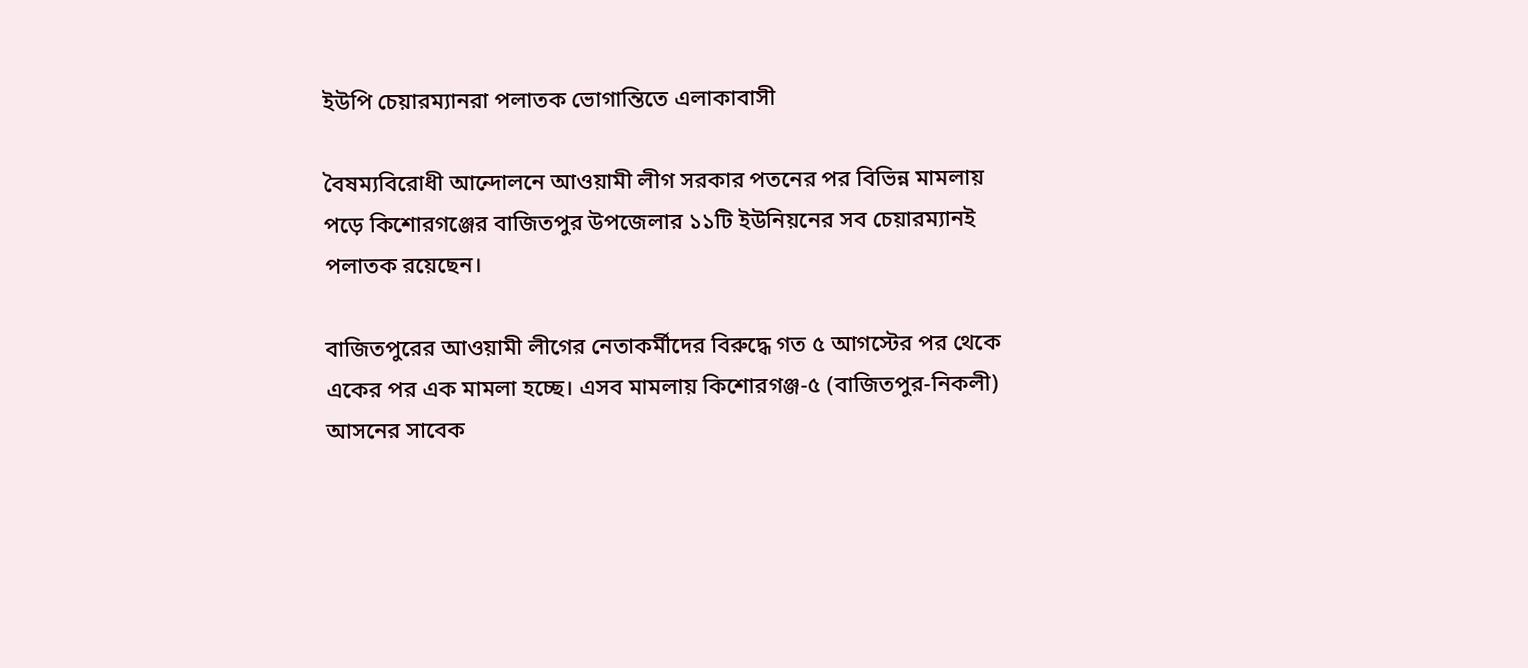ইউপি চেয়ারম্যানরা পলাতক ভোগান্তিতে এলাকাবাসী

বৈষম্যবিরোধী আন্দোলনে আওয়ামী লীগ সরকার পতনের পর বিভিন্ন মামলায় পড়ে কিশোরগঞ্জের বাজিতপুর উপজেলার ১১টি ইউনিয়নের সব চেয়ারম্যানই পলাতক রয়েছেন।

বাজিতপুরের আওয়ামী লীগের নেতাকর্মীদের বিরুদ্ধে গত ৫ আগস্টের পর থেকে একের পর এক মামলা হচ্ছে। এসব মামলায় কিশোরগঞ্জ-৫ (বাজিতপুর-নিকলী) আসনের সাবেক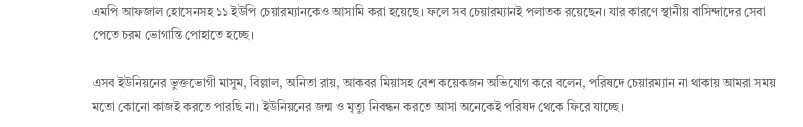এমপি আফজাল হোসেনসহ ১১ ইউপি চেয়ারম্যানকেও আসামি করা হয়েছে। ফলে সব চেয়ারম্যানই পলাতক রয়েছেন। যার কারণে স্থানীয় বাসিন্দাদের সেবা পেতে চরম ভোগান্তি পোহাতে হচ্ছে।

এসব ইউনিয়নের ভুক্তভোগী মাসুম, বিল্লাল, অনিতা রায়, আকবর মিয়াসহ বেশ কয়েকজন অভিযোগ করে বলেন, পরিষদে চেয়ারম্যান না থাকায় আমরা সময় মতো কোনো কাজই করতে পারছি না। ইউনিয়নের জন্ম ও মৃত্যু নিবন্ধন করতে আসা অনেকেই পরিষদ থেকে ফিরে যাচ্ছে।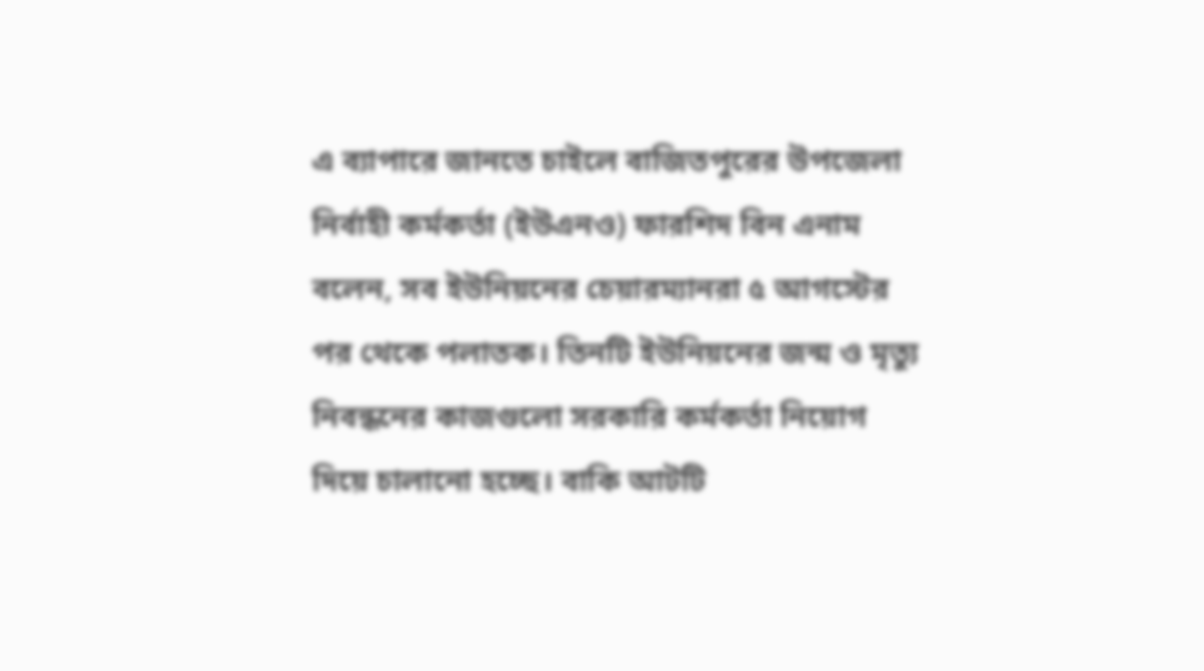এ ব্যাপারে জানতে চাইলে বাজিতপুরের উপজেলা নির্বাহী কর্মকর্তা (ইউএনও) ফারশিদ বিন এনাম বলেন, সব ইউনিয়নের চেয়ারম্যানরা ৫ আগস্টের পর থেকে পলাতক। তিনটি ইউনিয়নের জন্ম ও মৃত্যু নিবন্ধনের কাজগুলো সরকারি কর্মকর্তা নিয়োগ দিয়ে চালানো হচ্ছে। বাকি আটটি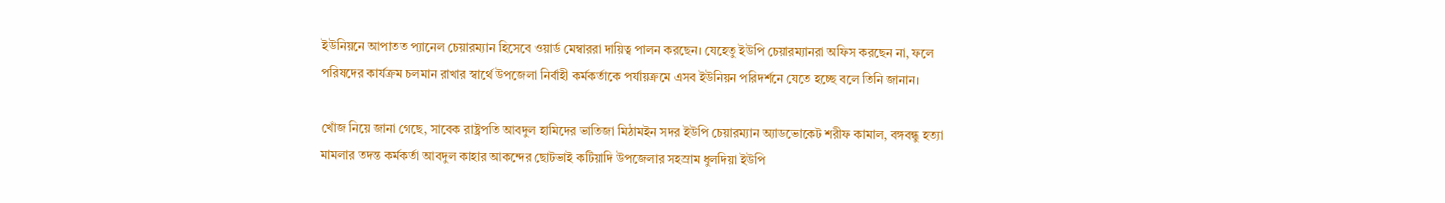ইউনিয়নে আপাতত প্যানেল চেয়ারম্যান হিসেবে ওয়ার্ড মেম্বাররা দায়িত্ব পালন করছেন। যেহেতু ইউপি চেয়ারম্যানরা অফিস করছেন না, ফলে পরিষদের কার্যক্রম চলমান রাখার স্বার্থে উপজেলা নির্বাহী কর্মকর্তাকে পর্যায়ক্রমে এসব ইউনিয়ন পরিদর্শনে যেতে হচ্ছে বলে তিনি জানান।

খোঁজ নিয়ে জানা গেছে, সাবেক রাষ্ট্রপতি আবদুল হামিদের ভাতিজা মিঠামইন সদর ইউপি চেয়ারম্যান অ্যাডভোকেট শরীফ কামাল, বঙ্গবন্ধু হত্যা মামলার তদন্ত কর্মকর্তা আবদুল কাহার আকন্দের ছোটভাই কটিয়াদি উপজেলার সহস্রাম ধুলদিয়া ইউপি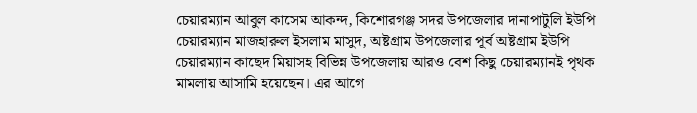চেয়ারম্যান আবুল কাসেম আকন্দ, কিশোরগঞ্জ সদর উপজেলার দানাপাটুলি ইউপি চেয়ারম্যান মাজহারুল ইসলাম মাসুদ, অষ্টগ্রাম উপজেলার পূর্ব অষ্টগ্রাম ইউপি চেয়ারম্যান কাছেদ মিয়াসহ বিভিন্ন উপজেলায় আরও বেশ কিছু চেয়ারম্যানই পৃথক মামলায় আসামি হয়েছেন। এর আগে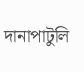দানাপাটুলি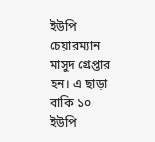ইউপি চেয়ারম্যান মাসুদ গ্রেপ্তার হন। এ ছাড়া বাকি ১০ ইউপি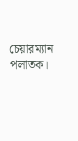চেয়ারম্যান পলাতক।